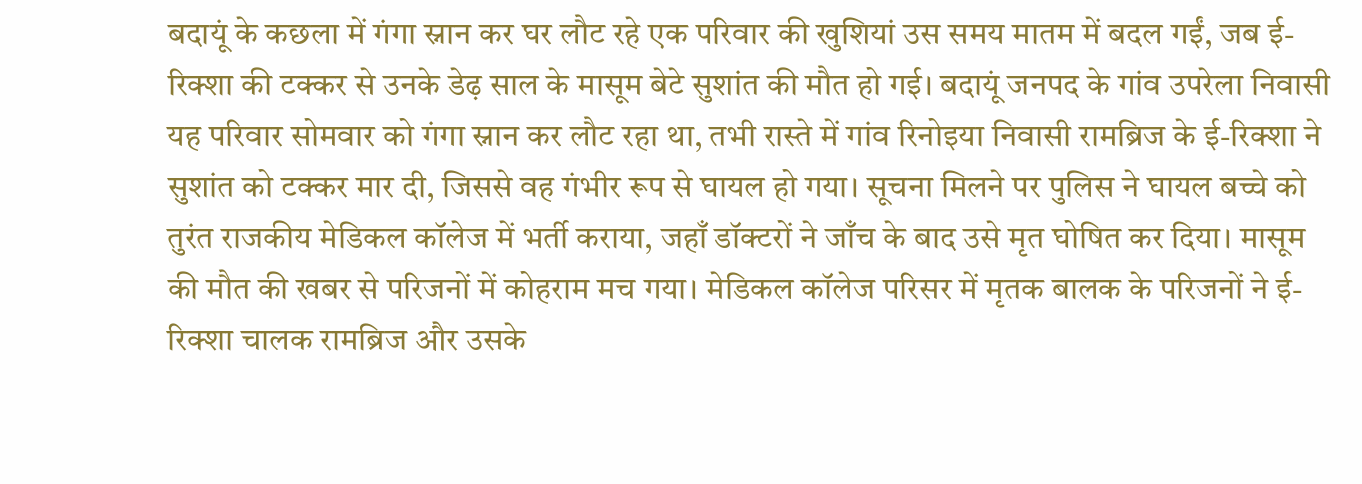बदायूं के कछला में गंगा स्नान कर घर लौट रहे एक परिवार की खुशियां उस समय मातम में बदल गईं, जब ई-रिक्शा की टक्कर से उनके डेढ़ साल के मासूम बेटे सुशांत की मौत हो गई। बदायूं जनपद के गांव उपरेला निवासी यह परिवार सोमवार को गंगा स्नान कर लौट रहा था, तभी रास्ते में गांव रिनोइया निवासी रामब्रिज के ई-रिक्शा ने सुशांत को टक्कर मार दी, जिससे वह गंभीर रूप से घायल हो गया। सूचना मिलने पर पुलिस ने घायल बच्चे को तुरंत राजकीय मेडिकल कॉलेज में भर्ती कराया, जहाँ डॉक्टरों ने जाँच के बाद उसे मृत घोषित कर दिया। मासूम की मौत की खबर से परिजनों में कोहराम मच गया। मेडिकल कॉलेज परिसर में मृतक बालक के परिजनों ने ई-रिक्शा चालक रामब्रिज और उसके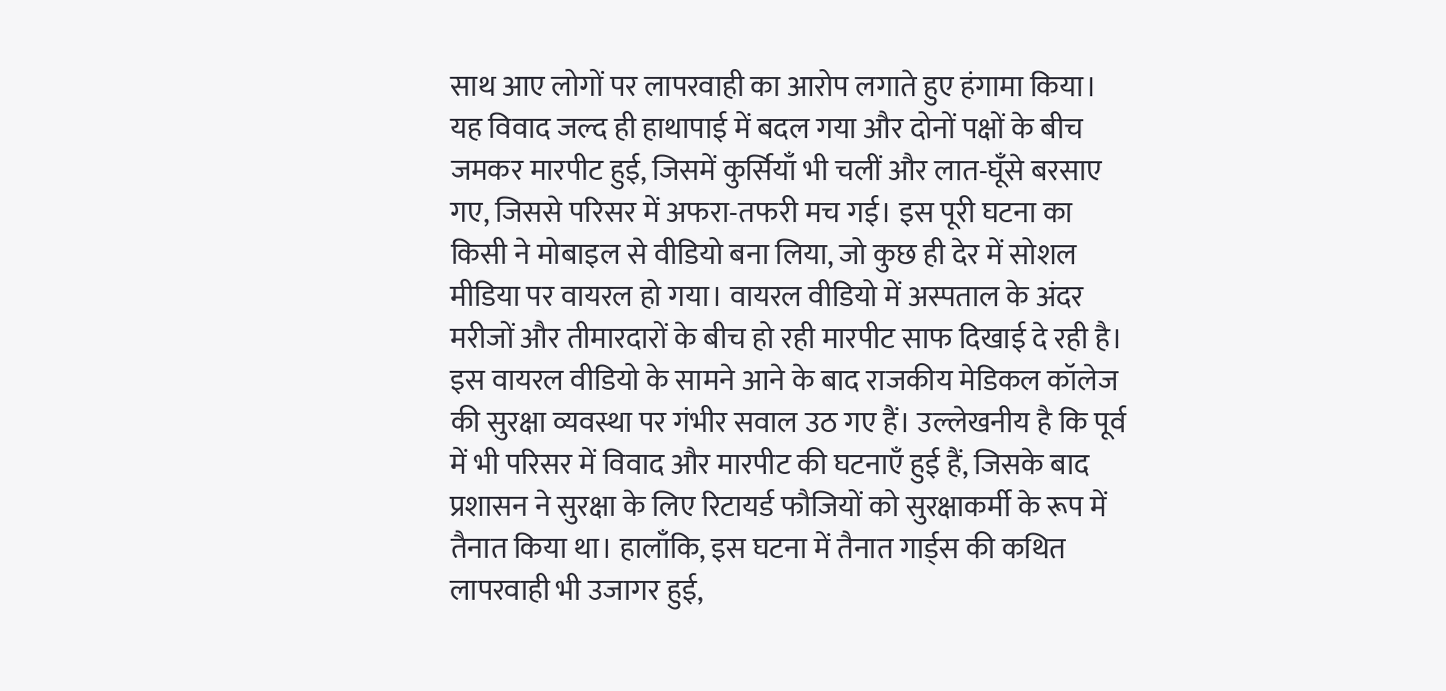साथ आए लोगों पर लापरवाही का आरोप लगाते हुए हंगामा किया। यह विवाद जल्द ही हाथापाई में बदल गया और दोनों पक्षों के बीच जमकर मारपीट हुई, जिसमें कुर्सियाँ भी चलीं और लात-घूँसे बरसाए गए, जिससे परिसर में अफरा-तफरी मच गई। इस पूरी घटना का किसी ने मोबाइल से वीडियो बना लिया, जो कुछ ही देर में सोशल मीडिया पर वायरल हो गया। वायरल वीडियो में अस्पताल के अंदर मरीजों और तीमारदारों के बीच हो रही मारपीट साफ दिखाई दे रही है। इस वायरल वीडियो के सामने आने के बाद राजकीय मेडिकल कॉलेज की सुरक्षा व्यवस्था पर गंभीर सवाल उठ गए हैं। उल्लेखनीय है कि पूर्व में भी परिसर में विवाद और मारपीट की घटनाएँ हुई हैं, जिसके बाद प्रशासन ने सुरक्षा के लिए रिटायर्ड फौजियों को सुरक्षाकर्मी के रूप में तैनात किया था। हालाँकि, इस घटना में तैनात गार्ड्स की कथित लापरवाही भी उजागर हुई,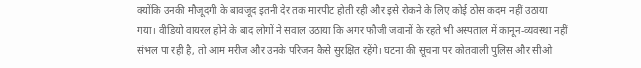क्योंकि उनकी मौजूदगी के बावजूद इतनी देर तक मारपीट होती रही और इसे रोकने के लिए कोई ठोस कदम नहीं उठाया गया। वीडियो वायरल होने के बाद लोगों ने सवाल उठाया कि अगर फौजी जवानों के रहते भी अस्पताल में कानून-व्यवस्था नहीं संभल पा रही है, तो आम मरीज और उनके परिजन कैसे सुरक्षित रहेंगे। घटना की सूचना पर कोतवाली पुलिस और सीओ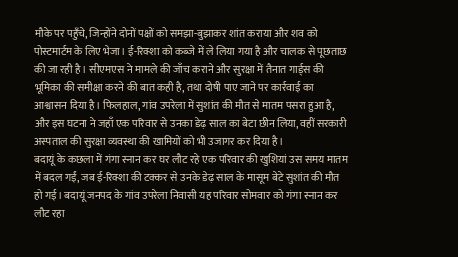मौके पर पहुँचे, जिन्होंने दोनों पक्षों को समझा-बुझाकर शांत कराया और शव को पोस्टमार्टम के लिए भेजा। ई-रिक्शा को कब्जे में ले लिया गया है और चालक से पूछताछ की जा रही है। सीएमएस ने मामले की जाँच कराने और सुरक्षा में तैनात गार्ड्स की भूमिका की समीक्षा करने की बात कही है, तथा दोषी पाए जाने पर कार्रवाई का आश्वासन दिया है। फिलहाल, गांव उपरेला में सुशांत की मौत से मातम पसरा हुआ है, और इस घटना ने जहाँ एक परिवार से उनका डेढ़ साल का बेटा छीन लिया, वहीं सरकारी अस्पताल की सुरक्षा व्यवस्था की खामियों को भी उजागर कर दिया है।
बदायूं के कछला में गंगा स्नान कर घर लौट रहे एक परिवार की खुशियां उस समय मातम में बदल गईं, जब ई-रिक्शा की टक्कर से उनके डेढ़ साल के मासूम बेटे सुशांत की मौत हो गई। बदायूं जनपद के गांव उपरेला निवासी यह परिवार सोमवार को गंगा स्नान कर लौट रहा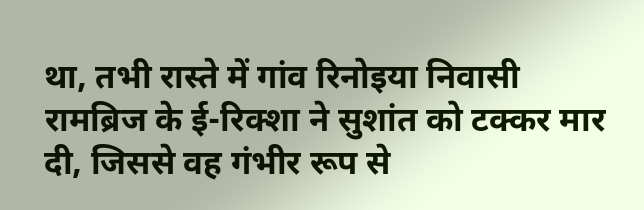था, तभी रास्ते में गांव रिनोइया निवासी रामब्रिज के ई-रिक्शा ने सुशांत को टक्कर मार दी, जिससे वह गंभीर रूप से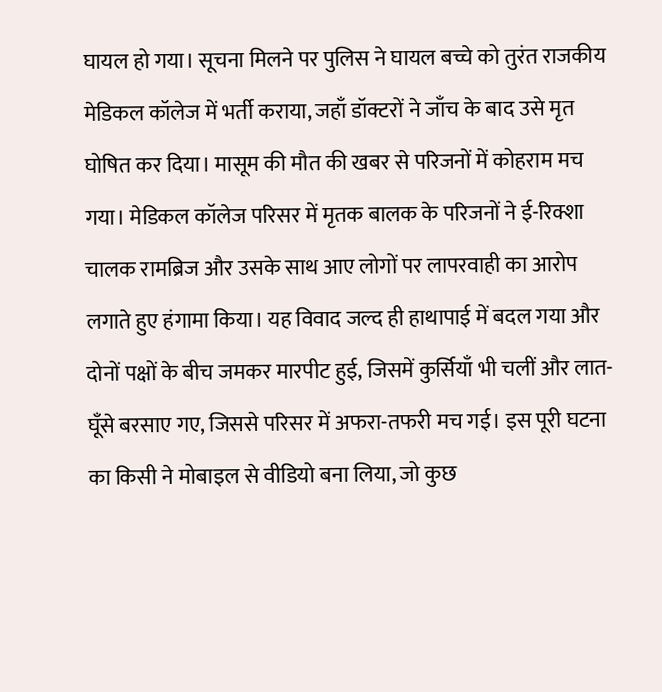घायल हो गया। सूचना मिलने पर पुलिस ने घायल बच्चे को तुरंत राजकीय मेडिकल कॉलेज में भर्ती कराया, जहाँ डॉक्टरों ने जाँच के बाद उसे मृत घोषित कर दिया। मासूम की मौत की खबर से परिजनों में कोहराम मच गया। मेडिकल कॉलेज परिसर में मृतक बालक के परिजनों ने ई-रिक्शा चालक रामब्रिज और उसके साथ आए लोगों पर लापरवाही का आरोप लगाते हुए हंगामा किया। यह विवाद जल्द ही हाथापाई में बदल गया और दोनों पक्षों के बीच जमकर मारपीट हुई, जिसमें कुर्सियाँ भी चलीं और लात-घूँसे बरसाए गए, जिससे परिसर में अफरा-तफरी मच गई। इस पूरी घटना का किसी ने मोबाइल से वीडियो बना लिया, जो कुछ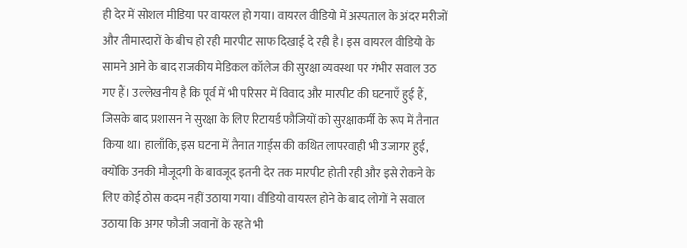ही देर में सोशल मीडिया पर वायरल हो गया। वायरल वीडियो में अस्पताल के अंदर मरीजों और तीमारदारों के बीच हो रही मारपीट साफ दिखाई दे रही है। इस वायरल वीडियो के सामने आने के बाद राजकीय मेडिकल कॉलेज की सुरक्षा व्यवस्था पर गंभीर सवाल उठ गए हैं। उल्लेखनीय है कि पूर्व में भी परिसर में विवाद और मारपीट की घटनाएँ हुई हैं, जिसके बाद प्रशासन ने सुरक्षा के लिए रिटायर्ड फौजियों को सुरक्षाकर्मी के रूप में तैनात किया था। हालाँकि, इस घटना में तैनात गार्ड्स की कथित लापरवाही भी उजागर हुई, क्योंकि उनकी मौजूदगी के बावजूद इतनी देर तक मारपीट होती रही और इसे रोकने के लिए कोई ठोस कदम नहीं उठाया गया। वीडियो वायरल होने के बाद लोगों ने सवाल उठाया कि अगर फौजी जवानों के रहते भी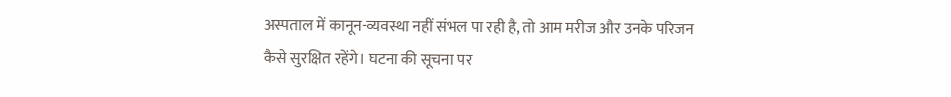अस्पताल में कानून-व्यवस्था नहीं संभल पा रही है, तो आम मरीज और उनके परिजन कैसे सुरक्षित रहेंगे। घटना की सूचना पर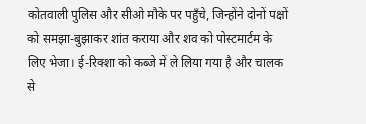कोतवाली पुलिस और सीओ मौके पर पहुँचे, जिन्होंने दोनों पक्षों को समझा-बुझाकर शांत कराया और शव को पोस्टमार्टम के लिए भेजा। ई-रिक्शा को कब्जे में ले लिया गया है और चालक से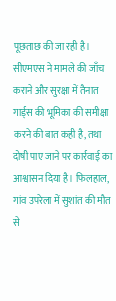पूछताछ की जा रही है। सीएमएस ने मामले की जाँच कराने और सुरक्षा में तैनात गार्ड्स की भूमिका की समीक्षा करने की बात कही है, तथा दोषी पाए जाने पर कार्रवाई का आश्वासन दिया है। फिलहाल, गांव उपरेला में सुशांत की मौत से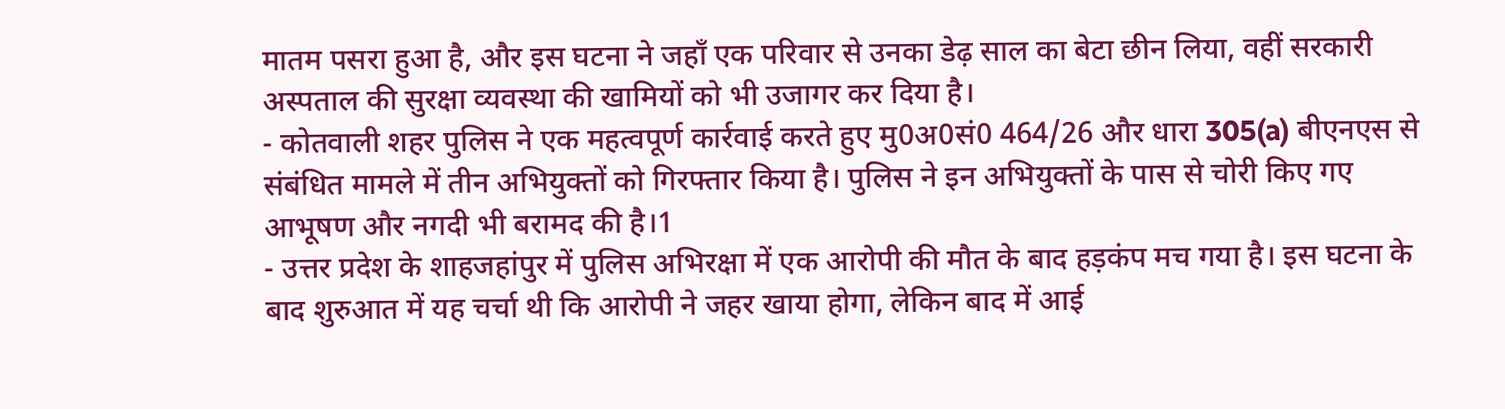मातम पसरा हुआ है, और इस घटना ने जहाँ एक परिवार से उनका डेढ़ साल का बेटा छीन लिया, वहीं सरकारी अस्पताल की सुरक्षा व्यवस्था की खामियों को भी उजागर कर दिया है।
- कोतवाली शहर पुलिस ने एक महत्वपूर्ण कार्रवाई करते हुए मु0अ0सं0 464/26 और धारा 305(a) बीएनएस से संबंधित मामले में तीन अभियुक्तों को गिरफ्तार किया है। पुलिस ने इन अभियुक्तों के पास से चोरी किए गए आभूषण और नगदी भी बरामद की है।1
- उत्तर प्रदेश के शाहजहांपुर में पुलिस अभिरक्षा में एक आरोपी की मौत के बाद हड़कंप मच गया है। इस घटना के बाद शुरुआत में यह चर्चा थी कि आरोपी ने जहर खाया होगा, लेकिन बाद में आई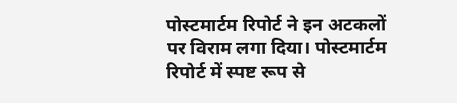पोस्टमार्टम रिपोर्ट ने इन अटकलों पर विराम लगा दिया। पोस्टमार्टम रिपोर्ट में स्पष्ट रूप से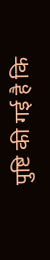पुष्टि की गई है कि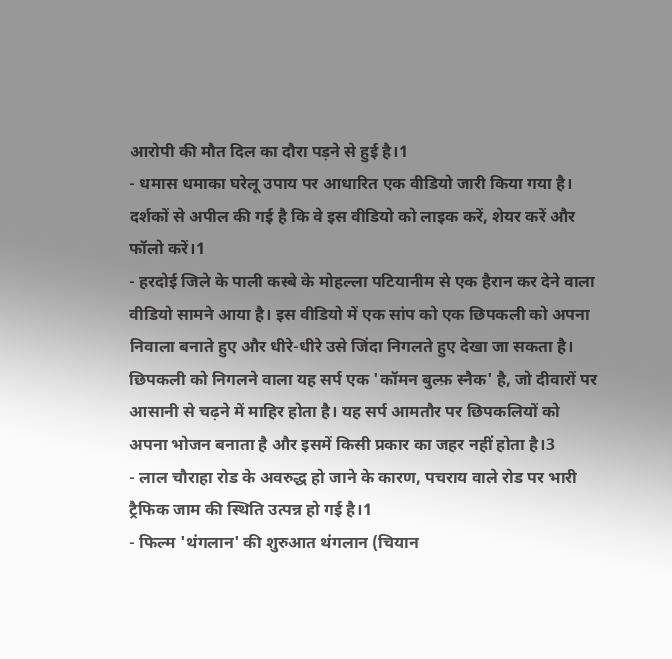आरोपी की मौत दिल का दौरा पड़ने से हुई है।1
- धमास धमाका घरेलू उपाय पर आधारित एक वीडियो जारी किया गया है। दर्शकों से अपील की गई है कि वे इस वीडियो को लाइक करें, शेयर करें और फॉलो करें।1
- हरदोई जिले के पाली कस्बे के मोहल्ला पटियानीम से एक हैरान कर देने वाला वीडियो सामने आया है। इस वीडियो में एक सांप को एक छिपकली को अपना निवाला बनाते हुए और धीरे-धीरे उसे जिंदा निगलते हुए देखा जा सकता है। छिपकली को निगलने वाला यह सर्प एक 'कॉमन बुल्फ़ स्नैक' है, जो दीवारों पर आसानी से चढ़ने में माहिर होता है। यह सर्प आमतौर पर छिपकलियों को अपना भोजन बनाता है और इसमें किसी प्रकार का जहर नहीं होता है।3
- लाल चौराहा रोड के अवरुद्ध हो जाने के कारण, पचराय वाले रोड पर भारी ट्रैफिक जाम की स्थिति उत्पन्न हो गई है।1
- फिल्म 'थंगलान' की शुरुआत थंगलान (चियान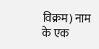विक्रम) नाम के एक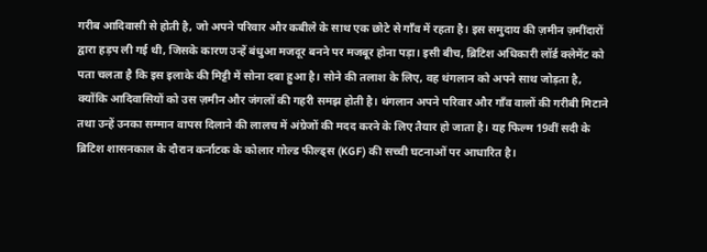गरीब आदिवासी से होती है, जो अपने परिवार और कबीले के साथ एक छोटे से गाँव में रहता है। इस समुदाय की ज़मीन ज़मींदारों द्वारा हड़प ली गई थी, जिसके कारण उन्हें बंधुआ मजदूर बनने पर मजबूर होना पड़ा। इसी बीच, ब्रिटिश अधिकारी लॉर्ड क्लेमेंट को पता चलता है कि इस इलाके की मिट्टी में सोना दबा हुआ है। सोने की तलाश के लिए, वह थंगलान को अपने साथ जोड़ता है, क्योंकि आदिवासियों को उस ज़मीन और जंगलों की गहरी समझ होती है। थंगलान अपने परिवार और गाँव वालों की गरीबी मिटाने तथा उन्हें उनका सम्मान वापस दिलाने की लालच में अंग्रेजों की मदद करने के लिए तैयार हो जाता है। यह फिल्म 19वीं सदी के ब्रिटिश शासनकाल के दौरान कर्नाटक के कोलार गोल्ड फील्ड्स (KGF) की सच्ची घटनाओं पर आधारित है।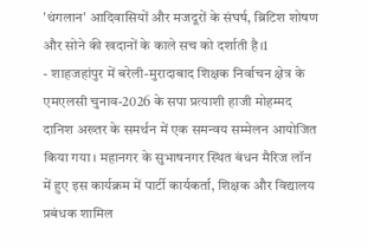'थंगलान' आदिवासियों और मजदूरों के संघर्ष, ब्रिटिश शोषण और सोने की खदानों के काले सच को दर्शाती है।1
- शाहजहांपुर में बरेली-मुरादाबाद शिक्षक निर्वाचन क्षेत्र के एमएलसी चुनाव-2026 के सपा प्रत्याशी हाजी मोहम्मद दानिश अख्तर के समर्थन में एक समन्वय सम्मेलन आयोजित किया गया। महानगर के सुभाषनगर स्थित बंधन मैरिज लॉन में हुए इस कार्यक्रम में पार्टी कार्यकर्ता, शिक्षक और विद्यालय प्रबंधक शामिल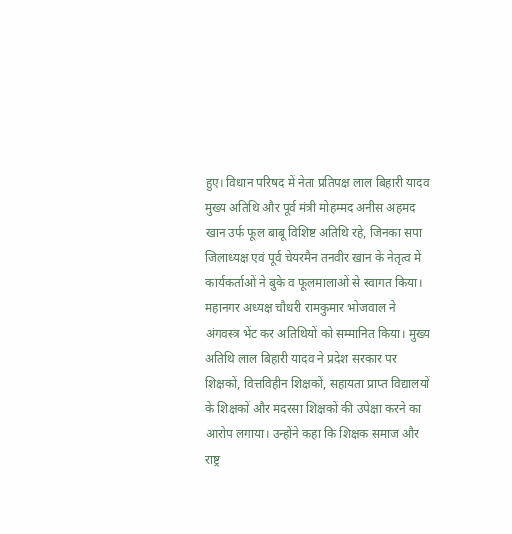हुए। विधान परिषद में नेता प्रतिपक्ष लाल बिहारी यादव मुख्य अतिथि और पूर्व मंत्री मोहम्मद अनीस अहमद खान उर्फ फूल बाबू विशिष्ट अतिथि रहे, जिनका सपा जिलाध्यक्ष एवं पूर्व चेयरमैन तनवीर खान के नेतृत्व में कार्यकर्ताओं ने बुके व फूलमालाओं से स्वागत किया। महानगर अध्यक्ष चौधरी रामकुमार भोजवाल ने अंगवस्त्र भेंट कर अतिथियों को सम्मानित किया। मुख्य अतिथि लाल बिहारी यादव ने प्रदेश सरकार पर शिक्षकों, वित्तविहीन शिक्षकों, सहायता प्राप्त विद्यालयों के शिक्षकों और मदरसा शिक्षकों की उपेक्षा करने का आरोप लगाया। उन्होंने कहा कि शिक्षक समाज और राष्ट्र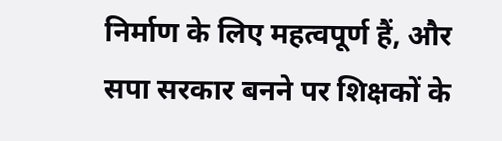निर्माण के लिए महत्वपूर्ण हैं, और सपा सरकार बनने पर शिक्षकों के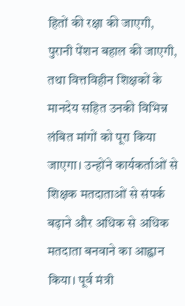हितों की रक्षा की जाएगी, पुरानी पेंशन बहाल की जाएगी, तथा वित्तविहीन शिक्षकों के मानदेय सहित उनकी विभिन्न लंबित मांगों को पूरा किया जाएगा। उन्होंने कार्यकर्ताओं से शिक्षक मतदाताओं से संपर्क बढ़ाने और अधिक से अधिक मतदाता बनवाने का आह्वान किया। पूर्व मंत्री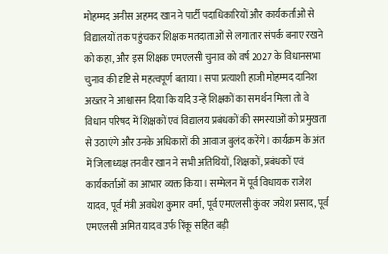मोहम्मद अनीस अहमद खान ने पार्टी पदाधिकारियों और कार्यकर्ताओं से विद्यालयों तक पहुंचकर शिक्षक मतदाताओं से लगातार संपर्क बनाए रखने को कहा, और इस शिक्षक एमएलसी चुनाव को वर्ष 2027 के विधानसभा चुनाव की दृष्टि से महत्वपूर्ण बताया। सपा प्रत्याशी हाजी मोहम्मद दानिश अख्तर ने आश्वासन दिया कि यदि उन्हें शिक्षकों का समर्थन मिला तो वे विधान परिषद में शिक्षकों एवं विद्यालय प्रबंधकों की समस्याओं को प्रमुखता से उठाएंगे और उनके अधिकारों की आवाज बुलंद करेंगे। कार्यक्रम के अंत में जिलाध्यक्ष तनवीर खान ने सभी अतिथियों, शिक्षकों, प्रबंधकों एवं कार्यकर्ताओं का आभार व्यक्त किया। सम्मेलन में पूर्व विधायक राजेश यादव, पूर्व मंत्री अवधेश कुमार वर्मा, पूर्व एमएलसी कुंवर जयेश प्रसाद, पूर्व एमएलसी अमित यादव उर्फ रिंकू सहित बड़ी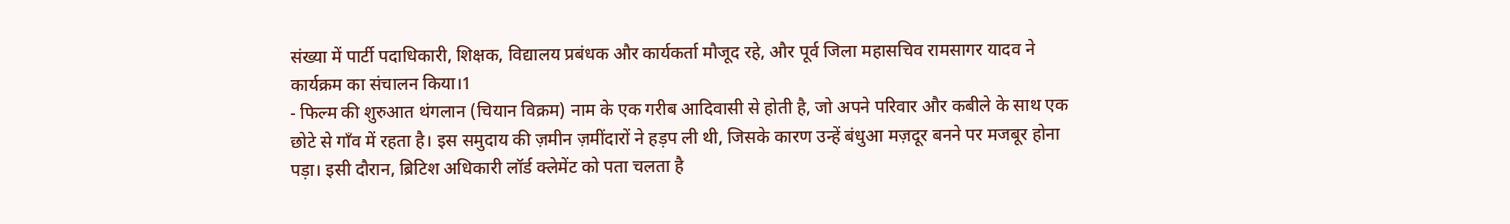संख्या में पार्टी पदाधिकारी, शिक्षक, विद्यालय प्रबंधक और कार्यकर्ता मौजूद रहे, और पूर्व जिला महासचिव रामसागर यादव ने कार्यक्रम का संचालन किया।1
- फिल्म की शुरुआत थंगलान (चियान विक्रम) नाम के एक गरीब आदिवासी से होती है, जो अपने परिवार और कबीले के साथ एक छोटे से गाँव में रहता है। इस समुदाय की ज़मीन ज़मींदारों ने हड़प ली थी, जिसके कारण उन्हें बंधुआ मज़दूर बनने पर मजबूर होना पड़ा। इसी दौरान, ब्रिटिश अधिकारी लॉर्ड क्लेमेंट को पता चलता है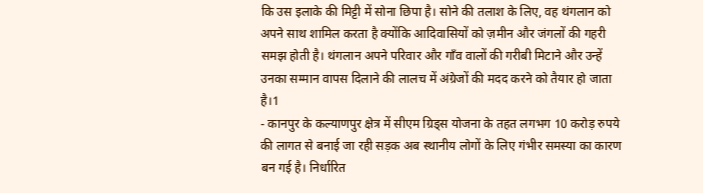कि उस इलाके की मिट्टी में सोना छिपा है। सोने की तलाश के लिए, वह थंगलान को अपने साथ शामिल करता है क्योंकि आदिवासियों को ज़मीन और जंगलों की गहरी समझ होती है। थंगलान अपने परिवार और गाँव वालों की गरीबी मिटाने और उन्हें उनका सम्मान वापस दिलाने की लालच में अंग्रेजों की मदद करने को तैयार हो जाता है।1
- कानपुर के कल्याणपुर क्षेत्र में सीएम ग्रिड्स योजना के तहत लगभग 10 करोड़ रुपये की लागत से बनाई जा रही सड़क अब स्थानीय लोगों के लिए गंभीर समस्या का कारण बन गई है। निर्धारित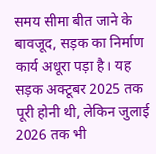समय सीमा बीत जाने के बावजूद, सड़क का निर्माण कार्य अधूरा पड़ा है। यह सड़क अक्टूबर 2025 तक पूरी होनी थी, लेकिन जुलाई 2026 तक भी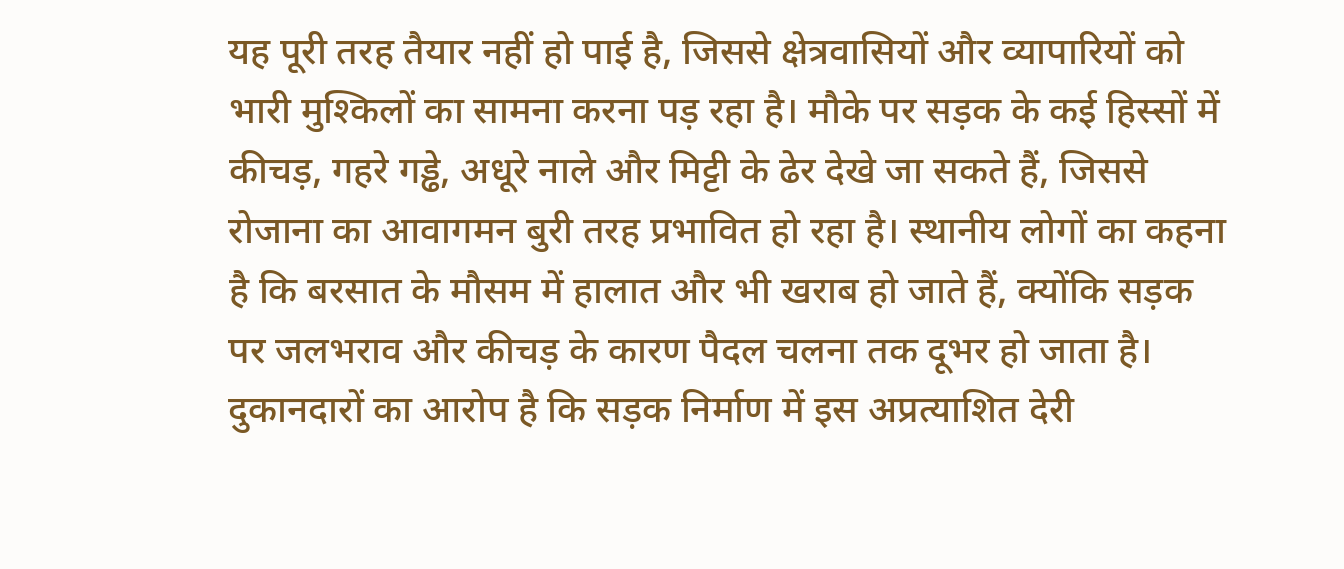यह पूरी तरह तैयार नहीं हो पाई है, जिससे क्षेत्रवासियों और व्यापारियों को भारी मुश्किलों का सामना करना पड़ रहा है। मौके पर सड़क के कई हिस्सों में कीचड़, गहरे गड्ढे, अधूरे नाले और मिट्टी के ढेर देखे जा सकते हैं, जिससे रोजाना का आवागमन बुरी तरह प्रभावित हो रहा है। स्थानीय लोगों का कहना है कि बरसात के मौसम में हालात और भी खराब हो जाते हैं, क्योंकि सड़क पर जलभराव और कीचड़ के कारण पैदल चलना तक दूभर हो जाता है। दुकानदारों का आरोप है कि सड़क निर्माण में इस अप्रत्याशित देरी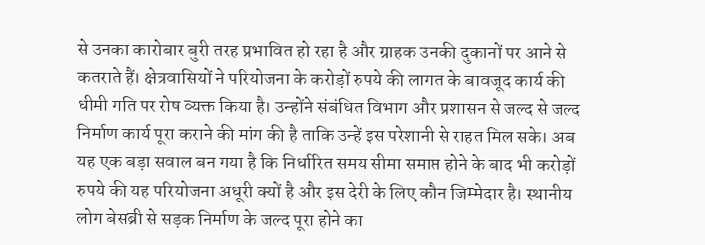से उनका कारोबार बुरी तरह प्रभावित हो रहा है और ग्राहक उनकी दुकानों पर आने से कतराते हैं। क्षेत्रवासियों ने परियोजना के करोड़ों रुपये की लागत के बावजूद कार्य की धीमी गति पर रोष व्यक्त किया है। उन्होंने संबंधित विभाग और प्रशासन से जल्द से जल्द निर्माण कार्य पूरा कराने की मांग की है ताकि उन्हें इस परेशानी से राहत मिल सके। अब यह एक बड़ा सवाल बन गया है कि निर्धारित समय सीमा समाप्त होने के बाद भी करोड़ों रुपये की यह परियोजना अधूरी क्यों है और इस देरी के लिए कौन जिम्मेदार है। स्थानीय लोग बेसब्री से सड़क निर्माण के जल्द पूरा होने का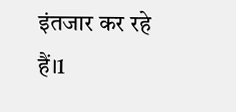इंतजार कर रहे हैं।1